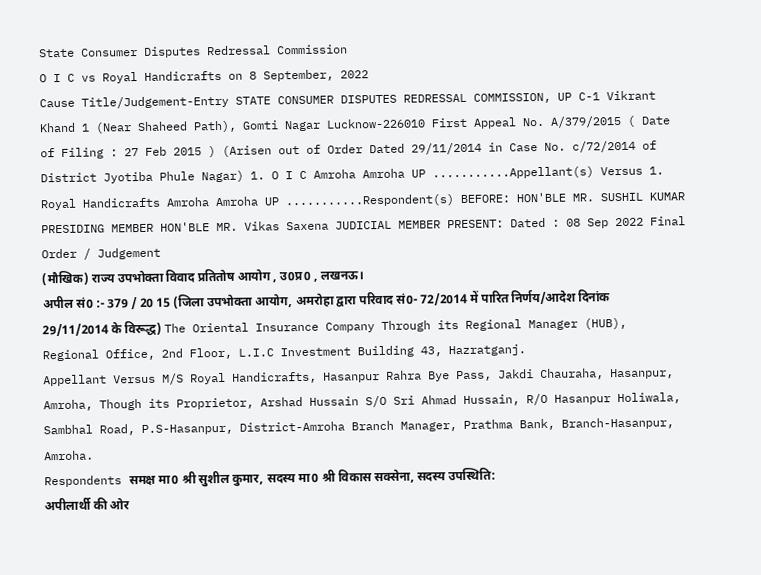State Consumer Disputes Redressal Commission
O I C vs Royal Handicrafts on 8 September, 2022
Cause Title/Judgement-Entry STATE CONSUMER DISPUTES REDRESSAL COMMISSION, UP C-1 Vikrant Khand 1 (Near Shaheed Path), Gomti Nagar Lucknow-226010 First Appeal No. A/379/2015 ( Date of Filing : 27 Feb 2015 ) (Arisen out of Order Dated 29/11/2014 in Case No. c/72/2014 of District Jyotiba Phule Nagar) 1. O I C Amroha Amroha UP ...........Appellant(s) Versus 1. Royal Handicrafts Amroha Amroha UP ...........Respondent(s) BEFORE: HON'BLE MR. SUSHIL KUMAR PRESIDING MEMBER HON'BLE MR. Vikas Saxena JUDICIAL MEMBER PRESENT: Dated : 08 Sep 2022 Final Order / Judgement
(मौखिक) राज्य उपभोक्ता विवाद प्रतितोष आयोग , उ0प्र0 , लखनऊ।
अपील सं0 :- 379 / 20 15 (जिला उपभोक्ता आयोग, अमरोहा द्वारा परिवाद सं0- 72/2014 में पारित निर्णय/आदेश दिनांक 29/11/2014 के विरूद्ध) The Oriental Insurance Company Through its Regional Manager (HUB), Regional Office, 2nd Floor, L.I.C Investment Building 43, Hazratganj.
Appellant Versus M/S Royal Handicrafts, Hasanpur Rahra Bye Pass, Jakdi Chauraha, Hasanpur, Amroha, Though its Proprietor, Arshad Hussain S/O Sri Ahmad Hussain, R/O Hasanpur Holiwala, Sambhal Road, P.S-Hasanpur, District-Amroha Branch Manager, Prathma Bank, Branch-Hasanpur, Amroha.
Respondents समक्ष मा0 श्री सुशील कुमार, सदस्य मा0 श्री विकास सक्सेना, सदस्य उपस्थिति:
अपीलार्थी की ओर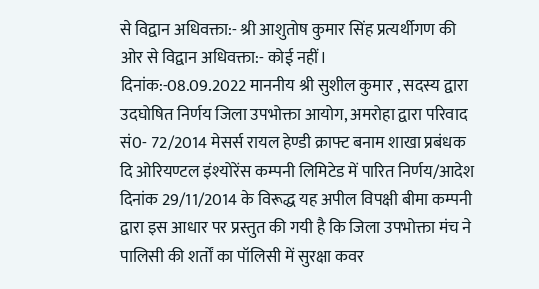से विद्वान अधिवक्ता:- श्री आशुतोष कुमार सिंह प्रत्यर्थीगण की ओर से विद्वान अधिवक्ता:- कोई नहीं।
दिनांक:-08.09.2022 माननीय श्री सुशील कुमार , सदस्य द्वारा उदघोषित निर्णय जिला उपभोक्ता आयोग, अमरोहा द्वारा परिवाद सं0- 72/2014 मेसर्स रायल हेण्डी क्राफ्ट बनाम शाखा प्रबंधक दि ओरियण्टल इंश्योरेंस कम्पनी लिमिटेड में पारित निर्णय/आदेश दिनांक 29/11/2014 के विरूद्ध यह अपील विपक्षी बीमा कम्पनी द्वारा इस आधार पर प्रस्तुत की गयी है कि जिला उपभोक्ता मंच ने पालिसी की शर्तों का पॉलिसी में सुरक्षा कवर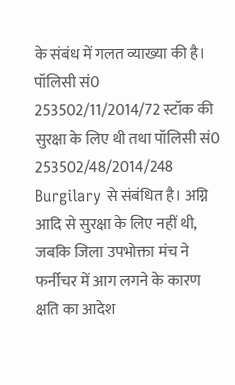के संबंध में गलत व्याख्या की है। पॉलिसी सं0 253502/11/2014/72 स्टॉक की सुरक्षा के लिए थी तथा पॉलिसी सं0 253502/48/2014/248 Burgilary से संबंधित है। अग्नि आदि से सुरक्षा के लिए नहीं थी, जबकि जिला उपभोक्ता मंच ने फर्नीचर में आग लगने के कारण क्षति का आदेश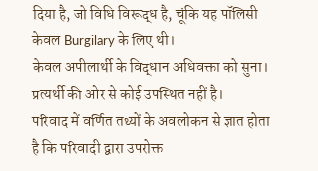दिया है, जो विधि विरूद्ध है, चूंकि यह पॉलिसी केवल Burgilary के लिए थी।
केवल अपीलार्थी के विद्धान अधिवक्ता को सुना। प्रत्यर्थी की ओर से कोई उपस्थित नहीं है।
परिवाद में वर्णित तथ्यों के अवलोकन से ज्ञात होता है कि परिवादी द्वारा उपरोक्त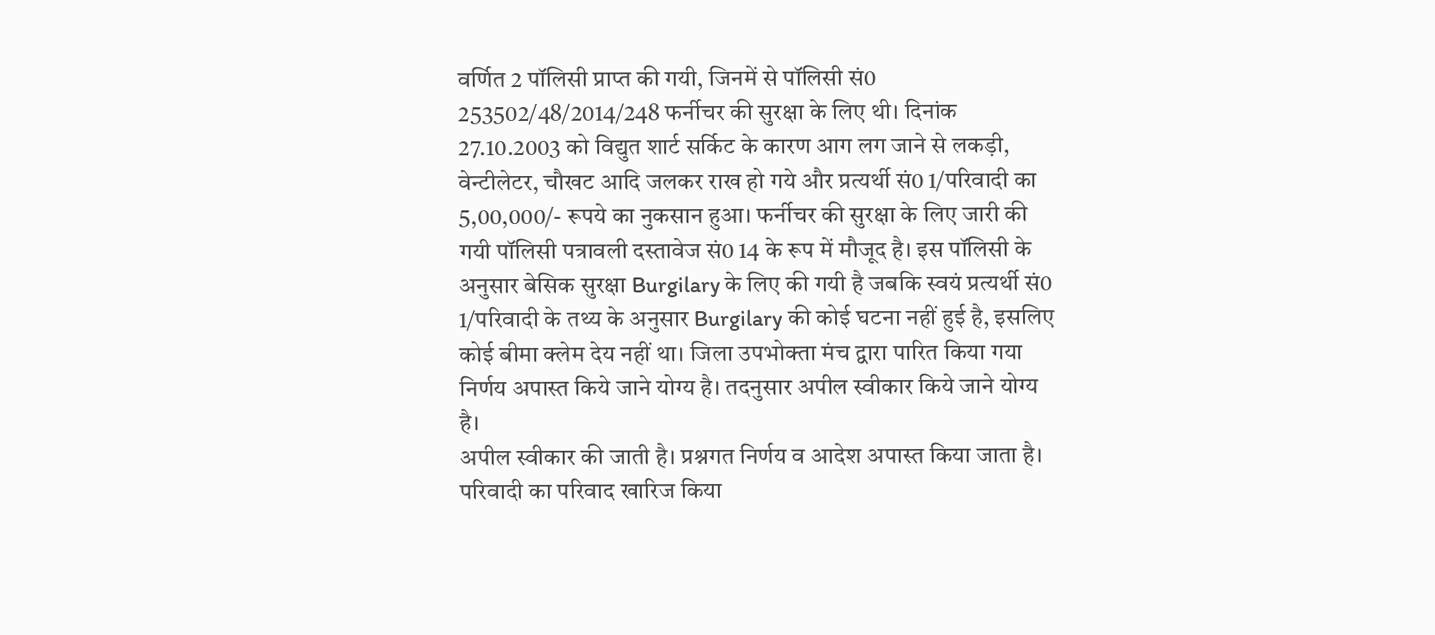वर्णित 2 पॉलिसी प्राप्त की गयी, जिनमें से पॉलिसी सं0 253502/48/2014/248 फर्नीचर की सुरक्षा के लिए थी। दिनांक 27.10.2003 को विद्युत शार्ट सर्किट के कारण आग लग जाने से लकड़ी, वेन्टीलेटर, चौखट आदि जलकर राख हो गये और प्रत्यर्थी सं0 1/परिवादी का 5,00,000/- रूपये का नुकसान हुआ। फर्नीचर की सुरक्षा के लिए जारी की गयी पॉलिसी पत्रावली दस्तावेज सं0 14 के रूप में मौजूद है। इस पॉलिसी के अनुसार बेसिक सुरक्षा Burgilary के लिए की गयी है जबकि स्वयं प्रत्यर्थी सं0 1/परिवादी के तथ्य के अनुसार Burgilary की कोई घटना नहीं हुई है, इसलिए कोई बीमा क्लेम देय नहीं था। जिला उपभोक्ता मंच द्वारा पारित किया गया निर्णय अपास्त किये जाने योग्य है। तदनुसार अपील स्वीकार किये जाने योग्य है।
अपील स्वीकार की जाती है। प्रश्नगत निर्णय व आदेश अपास्त किया जाता है। परिवादी का परिवाद खारिज किया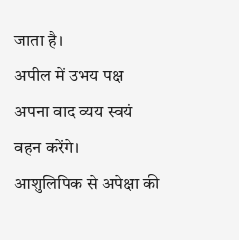जाता है।
अपील में उभय पक्ष अपना वाद व्यय स्वयं वहन करेंगे।
आशुलिपिक से अपेक्षा की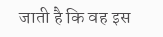जाती है कि वह इस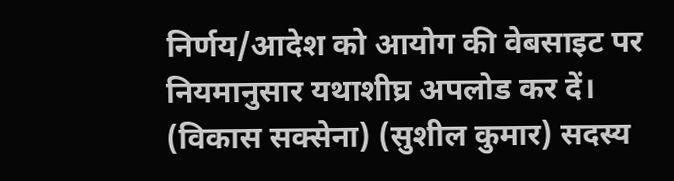निर्णय/आदेश को आयोग की वेबसाइट पर नियमानुसार यथाशीघ्र अपलोड कर दें।
(विकास सक्सेना) (सुशील कुमार) सदस्य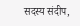सदस्य संदीप,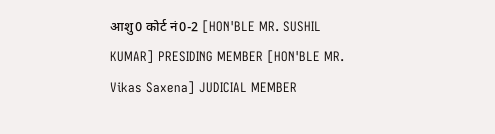आशु0 कोर्ट नं0-2 [HON'BLE MR. SUSHIL KUMAR] PRESIDING MEMBER [HON'BLE MR. Vikas Saxena] JUDICIAL MEMBER